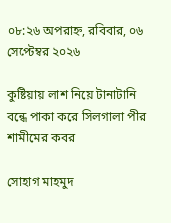০৮:২৬ অপরাহ্ন, রবিবার, ০৬ সেপ্টেম্বর ২০২৬

কুষ্টিয়ায় লাশ নিয়ে টানাটানি বন্ধে পাকা করে সিলগালা পীর শামীমের কবর

সোহাগ মাহমুদ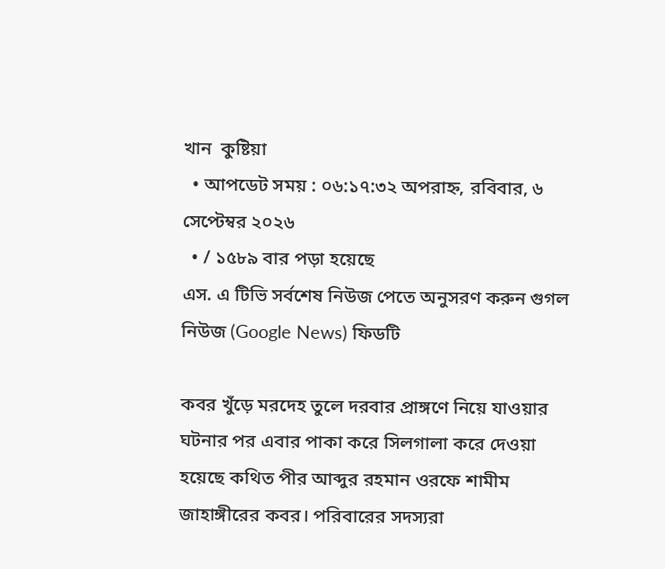খান  কুষ্টিয়া
  • আপডেট সময় : ০৬:১৭:৩২ অপরাহ্ন, রবিবার, ৬ সেপ্টেম্বর ২০২৬
  • / ১৫৮৯ বার পড়া হয়েছে
এস. এ টিভি সর্বশেষ নিউজ পেতে অনুসরণ করুন গুগল নিউজ (Google News) ফিডটি

কবর খুঁড়ে মরদেহ তুলে দরবার প্রাঙ্গণে নিয়ে যাওয়ার ঘটনার পর এবার পাকা করে সিলগালা করে দেওয়া হয়েছে কথিত পীর আব্দুর রহমান ওরফে শামীম জাহাঙ্গীরের কবর। পরিবারের সদস্যরা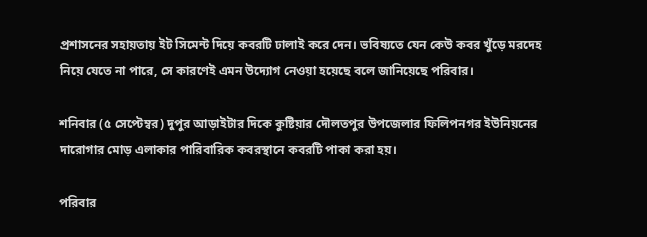প্রশাসনের সহায়তায় ইট সিমেন্ট দিয়ে কবরটি ঢালাই করে দেন। ভবিষ্যতে যেন কেউ কবর খুঁড়ে মরদেহ নিয়ে যেতে না পারে, সে কারণেই এমন উদ্যোগ নেওয়া হয়েছে বলে জানিয়েছে পরিবার।

শনিবার (৫ সেপ্টেম্বর) দুপুর আড়াইটার দিকে কুষ্টিয়ার দৌলতপুর উপজেলার ফিলিপনগর ইউনিয়নের দারোগার মোড় এলাকার পারিবারিক কবরস্থানে কবরটি পাকা করা হয়।

পরিবার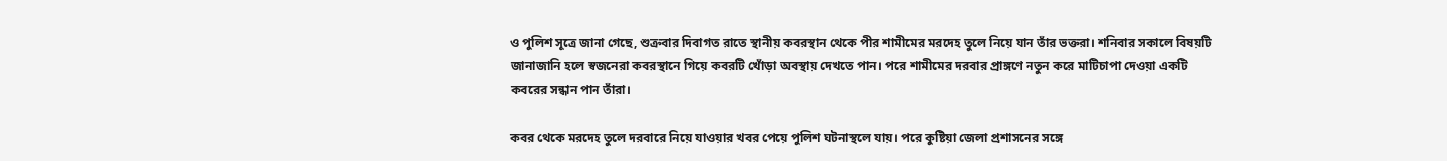ও পুলিশ সূত্রে জানা গেছে, শুক্রবার দিবাগত রাতে স্থানীয় কবরস্থান থেকে পীর শামীমের মরদেহ তুলে নিয়ে যান তাঁর ভক্তরা। শনিবার সকালে বিষয়টি জানাজানি হলে স্বজনেরা কবরস্থানে গিয়ে কবরটি খোঁড়া অবস্থায় দেখতে পান। পরে শামীমের দরবার প্রাঙ্গণে নতুন করে মাটিচাপা দেওয়া একটি কবরের সন্ধান পান তাঁরা।

কবর থেকে মরদেহ তুলে দরবারে নিয়ে যাওয়ার খবর পেয়ে পুলিশ ঘটনাস্থলে যায়। পরে কুষ্টিয়া জেলা প্রশাসনের সঙ্গে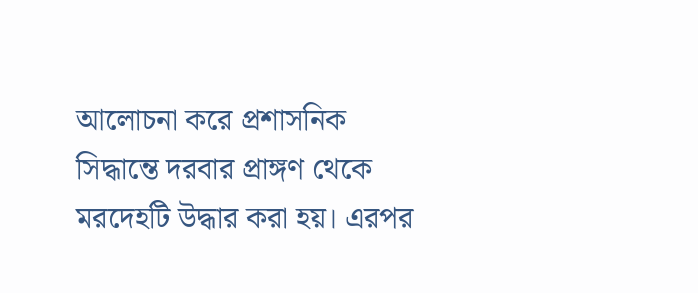আলোচনা করে প্রশাসনিক সিদ্ধান্তে দরবার প্রাঙ্গণ থেকে মরদেহটি উদ্ধার করা হয়। এরপর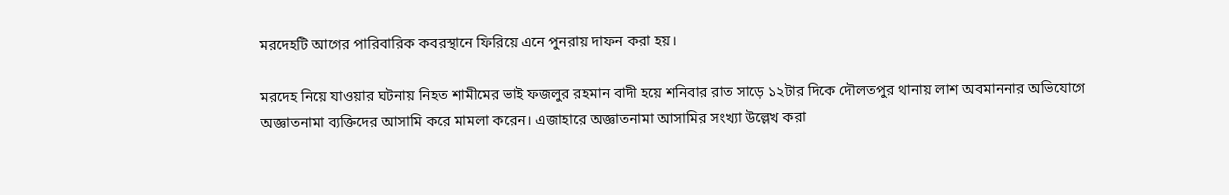মরদেহটি আগের পারিবারিক কবরস্থানে ফিরিয়ে এনে পুনরায় দাফন করা হয়।

মরদেহ নিয়ে যাওয়ার ঘটনায় নিহত শামীমের ভাই ফজলুর রহমান বাদী হয়ে শনিবার রাত সাড়ে ১২টার দিকে দৌলতপুর থানায় লাশ অবমাননার অভিযোগে অজ্ঞাতনামা ব্যক্তিদের আসামি করে মামলা করেন। এজাহারে অজ্ঞাতনামা আসামির সংখ্যা উল্লেখ করা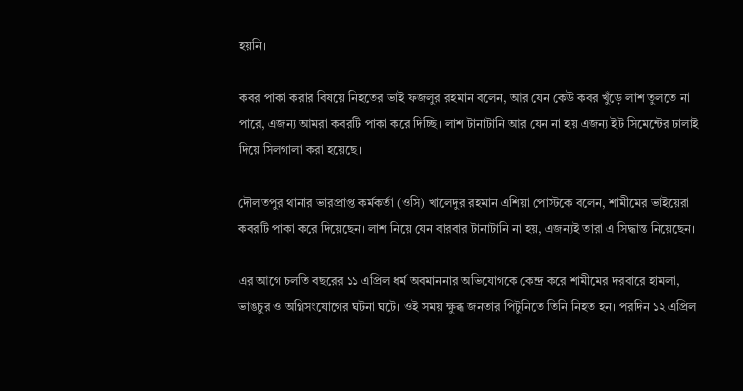হয়নি।

কবর পাকা করার বিষয়ে নিহতের ভাই ফজলুর রহমান বলেন, আর যেন কেউ কবর খুঁড়ে লাশ তুলতে না পারে, এজন্য আমরা কবরটি পাকা করে দিচ্ছি। লাশ টানাটানি আর যেন না হয় এজন্য ইট সিমেন্টের ঢালাই দিয়ে সিলগালা করা হয়েছে।

দৌলতপুর থানার ভারপ্রাপ্ত কর্মকর্তা (ওসি) খালেদুর রহমান এশিয়া পোস্টকে বলেন, শামীমের ভাইয়েরা কবরটি পাকা করে দিয়েছেন। লাশ নিয়ে যেন বারবার টানাটানি না হয়, এজন্যই তারা এ সিদ্ধান্ত নিয়েছেন।

এর আগে চলতি বছরের ১১ এপ্রিল ধর্ম অবমাননার অভিযোগকে কেন্দ্র করে শামীমের দরবারে হামলা, ভাঙচুর ও অগ্নিসংযোগের ঘটনা ঘটে। ওই সময় ক্ষুব্ধ জনতার পিটুনিতে তিনি নিহত হন। পরদিন ১২ এপ্রিল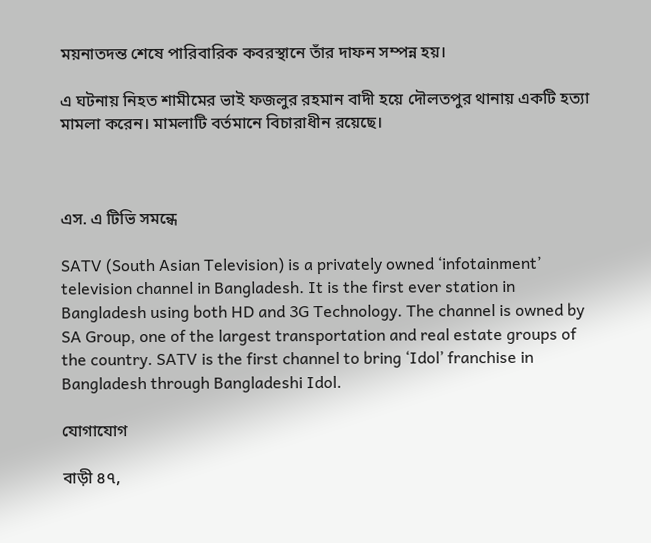ময়নাতদন্ত শেষে পারিবারিক কবরস্থানে তাঁর দাফন সম্পন্ন হয়।

এ ঘটনায় নিহত শামীমের ভাই ফজলুর রহমান বাদী হয়ে দৌলতপুর থানায় একটি হত্যা মামলা করেন। মামলাটি বর্তমানে বিচারাধীন রয়েছে।



এস. এ টিভি সমন্ধে

SATV (South Asian Television) is a privately owned ‘infotainment’ television channel in Bangladesh. It is the first ever station in Bangladesh using both HD and 3G Technology. The channel is owned by SA Group, one of the largest transportation and real estate groups of the country. SATV is the first channel to bring ‘Idol’ franchise in Bangladesh through Bangladeshi Idol.

যোগাযোগ

বাড়ী ৪৭,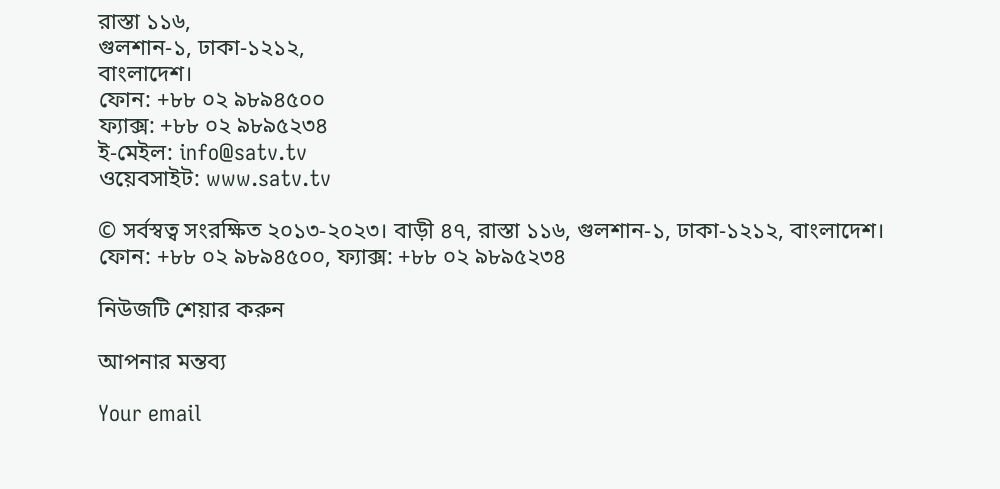রাস্তা ১১৬,
গুলশান-১, ঢাকা-১২১২,
বাংলাদেশ।
ফোন: +৮৮ ০২ ৯৮৯৪৫০০
ফ্যাক্স: +৮৮ ০২ ৯৮৯৫২৩৪
ই-মেইল: info@satv.tv
ওয়েবসাইট: www.satv.tv

© সর্বস্বত্ব সংরক্ষিত ২০১৩-২০২৩। বাড়ী ৪৭, রাস্তা ১১৬, গুলশান-১, ঢাকা-১২১২, বাংলাদেশ। ফোন: +৮৮ ০২ ৯৮৯৪৫০০, ফ্যাক্স: +৮৮ ০২ ৯৮৯৫২৩৪

নিউজটি শেয়ার করুন

আপনার মন্তব্য

Your email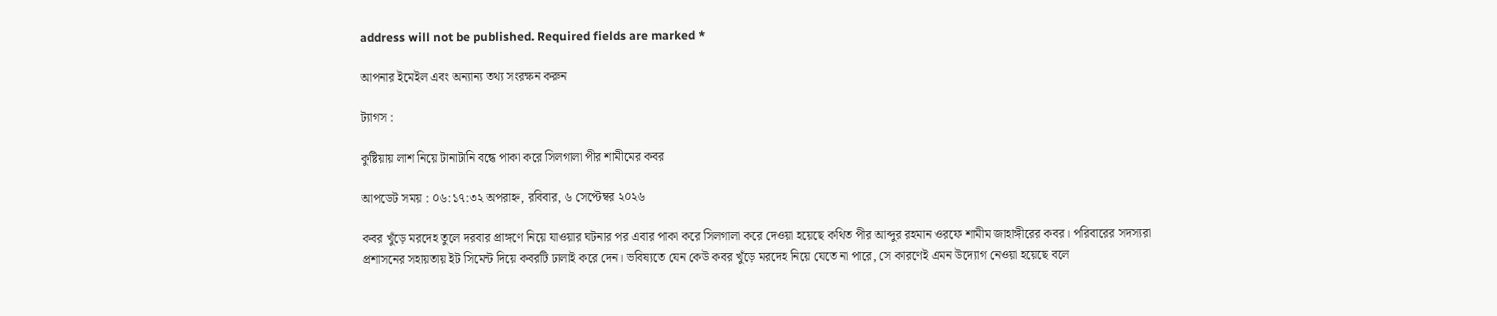address will not be published. Required fields are marked *

আপনার ইমেইল এবং অন্যান্য তথ্য সংরক্ষন করুন

ট্যাগস :

কুষ্টিয়ায় লাশ নিয়ে টানাটানি বন্ধে পাকা করে সিলগালা পীর শামীমের কবর

আপডেট সময় : ০৬:১৭:৩২ অপরাহ্ন, রবিবার, ৬ সেপ্টেম্বর ২০২৬

কবর খুঁড়ে মরদেহ তুলে দরবার প্রাঙ্গণে নিয়ে যাওয়ার ঘটনার পর এবার পাকা করে সিলগালা করে দেওয়া হয়েছে কথিত পীর আব্দুর রহমান ওরফে শামীম জাহাঙ্গীরের কবর। পরিবারের সদস্যরা প্রশাসনের সহায়তায় ইট সিমেন্ট দিয়ে কবরটি ঢালাই করে দেন। ভবিষ্যতে যেন কেউ কবর খুঁড়ে মরদেহ নিয়ে যেতে না পারে, সে কারণেই এমন উদ্যোগ নেওয়া হয়েছে বলে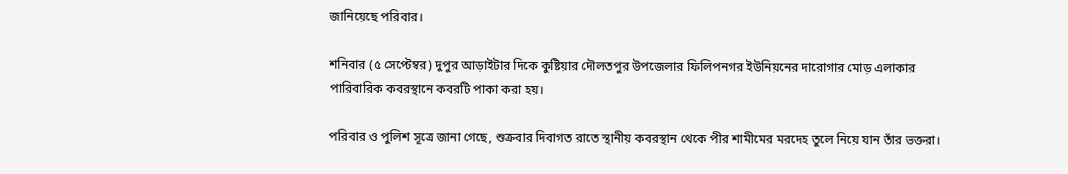জানিয়েছে পরিবার।

শনিবার (৫ সেপ্টেম্বর) দুপুর আড়াইটার দিকে কুষ্টিয়ার দৌলতপুর উপজেলার ফিলিপনগর ইউনিয়নের দারোগার মোড় এলাকার পারিবারিক কবরস্থানে কবরটি পাকা করা হয়।

পরিবার ও পুলিশ সূত্রে জানা গেছে, শুক্রবার দিবাগত রাতে স্থানীয় কবরস্থান থেকে পীর শামীমের মরদেহ তুলে নিয়ে যান তাঁর ভক্তরা।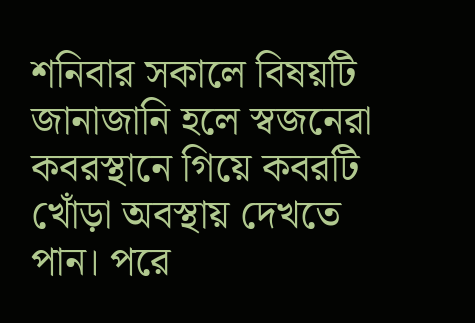শনিবার সকালে বিষয়টি জানাজানি হলে স্বজনেরা কবরস্থানে গিয়ে কবরটি খোঁড়া অবস্থায় দেখতে পান। পরে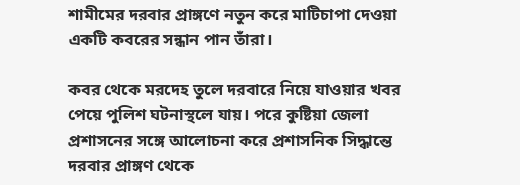শামীমের দরবার প্রাঙ্গণে নতুন করে মাটিচাপা দেওয়া একটি কবরের সন্ধান পান তাঁরা।

কবর থেকে মরদেহ তুলে দরবারে নিয়ে যাওয়ার খবর পেয়ে পুলিশ ঘটনাস্থলে যায়। পরে কুষ্টিয়া জেলা প্রশাসনের সঙ্গে আলোচনা করে প্রশাসনিক সিদ্ধান্তে দরবার প্রাঙ্গণ থেকে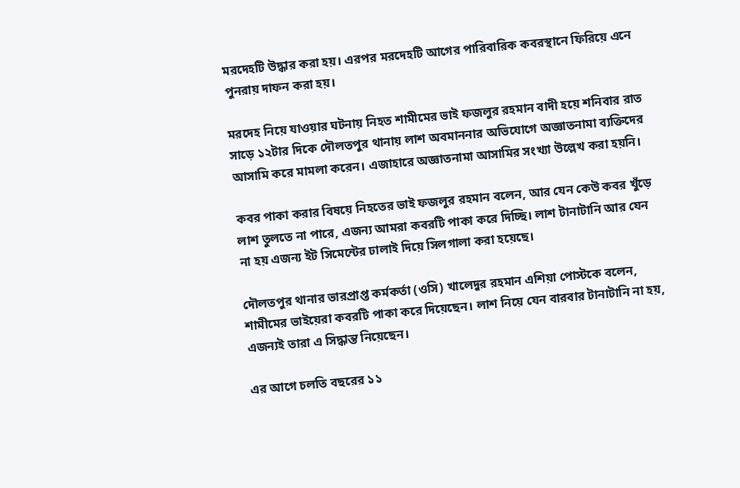মরদেহটি উদ্ধার করা হয়। এরপর মরদেহটি আগের পারিবারিক কবরস্থানে ফিরিয়ে এনে পুনরায় দাফন করা হয়।

মরদেহ নিয়ে যাওয়ার ঘটনায় নিহত শামীমের ভাই ফজলুর রহমান বাদী হয়ে শনিবার রাত সাড়ে ১২টার দিকে দৌলতপুর থানায় লাশ অবমাননার অভিযোগে অজ্ঞাতনামা ব্যক্তিদের আসামি করে মামলা করেন। এজাহারে অজ্ঞাতনামা আসামির সংখ্যা উল্লেখ করা হয়নি।

কবর পাকা করার বিষয়ে নিহতের ভাই ফজলুর রহমান বলেন, আর যেন কেউ কবর খুঁড়ে লাশ তুলতে না পারে, এজন্য আমরা কবরটি পাকা করে দিচ্ছি। লাশ টানাটানি আর যেন না হয় এজন্য ইট সিমেন্টের ঢালাই দিয়ে সিলগালা করা হয়েছে।

দৌলতপুর থানার ভারপ্রাপ্ত কর্মকর্তা (ওসি) খালেদুর রহমান এশিয়া পোস্টকে বলেন, শামীমের ভাইয়েরা কবরটি পাকা করে দিয়েছেন। লাশ নিয়ে যেন বারবার টানাটানি না হয়, এজন্যই তারা এ সিদ্ধান্ত নিয়েছেন।

এর আগে চলতি বছরের ১১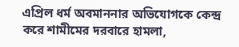এপ্রিল ধর্ম অবমাননার অভিযোগকে কেন্দ্র করে শামীমের দরবারে হামলা,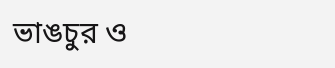ভাঙচুর ও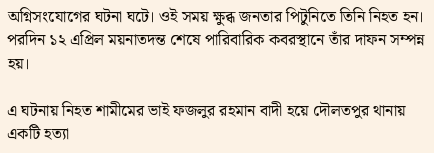অগ্নিসংযোগের ঘটনা ঘটে। ওই সময় ক্ষুব্ধ জনতার পিটুনিতে তিনি নিহত হন। পরদিন ১২ এপ্রিল ময়নাতদন্ত শেষে পারিবারিক কবরস্থানে তাঁর দাফন সম্পন্ন হয়।

এ ঘটনায় নিহত শামীমের ভাই ফজলুর রহমান বাদী হয়ে দৌলতপুর থানায় একটি হত্যা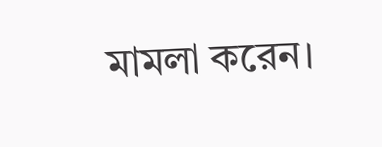মামলা করেন।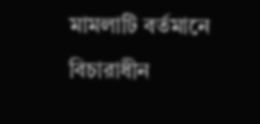মামলাটি বর্তমানে বিচারাধীন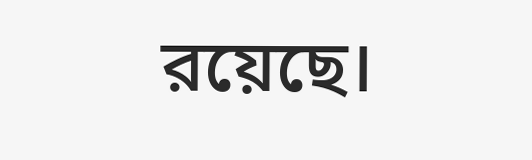রয়েছে।